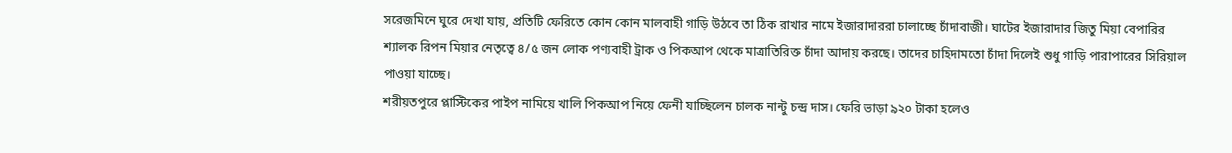সরেজমিনে ঘুরে দেখা যায়, প্রতিটি ফেরিতে কোন কোন মালবাহী গাড়ি উঠবে তা ঠিক রাখার নামে ইজারাদাররা চালাচ্ছে চাঁদাবাজী। ঘাটের ইজারাদার জিতু মিয়া বেপারির শ্যালক রিপন মিয়ার নেতৃত্বে ৪/৫ জন লোক পণ্যবাহী ট্রাক ও পিকআপ থেকে মাত্রাতিরিক্ত চাঁদা আদায় করছে। তাদের চাহিদামতো চাঁদা দিলেই শুধু গাড়ি পারাপারের সিরিয়াল পাওয়া যাচ্ছে।
শরীয়তপুরে প্লাস্টিকের পাইপ নামিয়ে খালি পিকআপ নিয়ে ফেনী যাচ্ছিলেন চালক নান্টু চন্দ্র দাস। ফেরি ভাড়া ৯২০ টাকা হলেও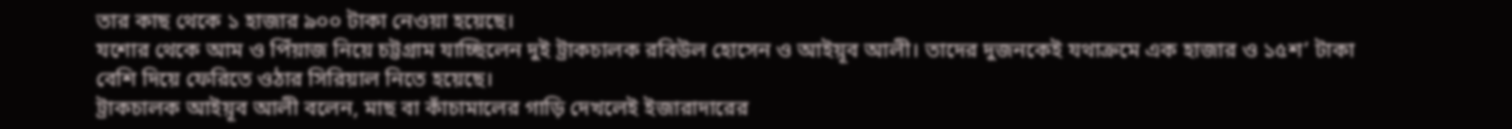তার কাছ থেকে ১ হাজার ৯০০ টাকা নেওয়া হয়েছে।
যশোর থেকে আম ও পিঁয়াজ নিয়ে চট্টগ্রাম যাচ্ছিলেন দুই ট্রাকচালক রবিউল হোসেন ও আইয়ূব আলী। তাদের দুজনকেই যথাক্রমে এক হাজার ও ১৫শ’ টাকা বেশি দিয়ে ফেরিতে ওঠার সিরিয়াল নিতে হয়েছে।
ট্রাকচালক আইয়ূব আলী বলেন, মাছ বা কাঁচামালের গাড়ি দেখলেই ইজারাদারের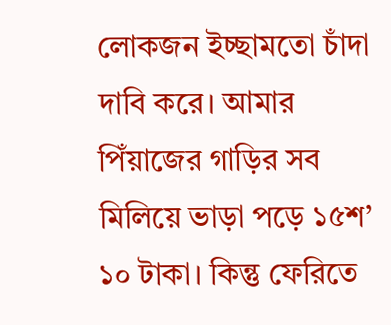লোকজন ইচ্ছামতো চাঁদা দাবি করে। আমার পিঁয়াজের গাড়ির সব মিলিয়ে ভাড়া পড়ে ১৫শ’ ১০ টাকা। কিন্তু ফেরিতে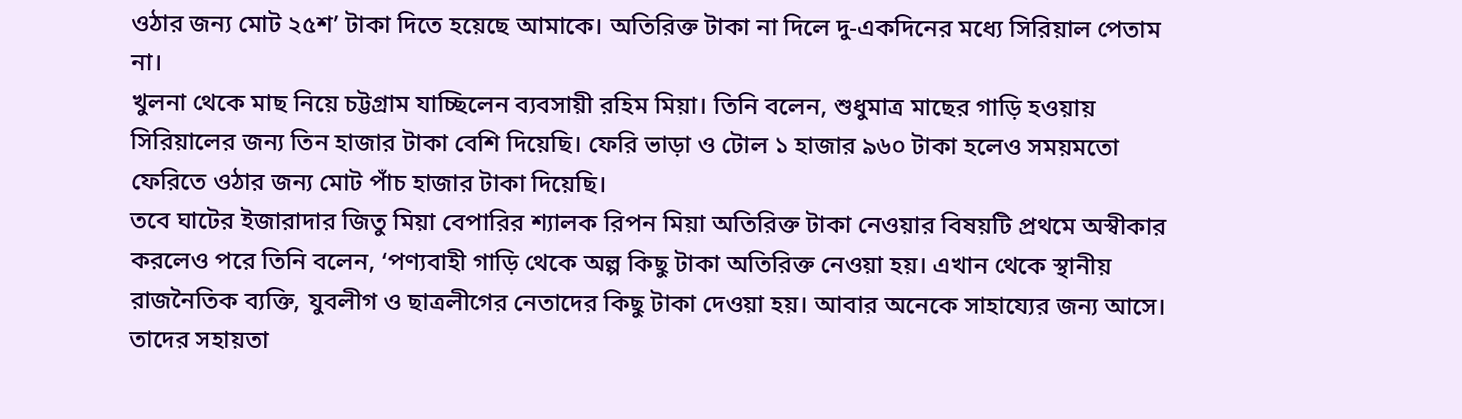ওঠার জন্য মোট ২৫শ’ টাকা দিতে হয়েছে আমাকে। অতিরিক্ত টাকা না দিলে দু-একদিনের মধ্যে সিরিয়াল পেতাম না।
খুলনা থেকে মাছ নিয়ে চট্টগ্রাম যাচ্ছিলেন ব্যবসায়ী রহিম মিয়া। তিনি বলেন, শুধুমাত্র মাছের গাড়ি হওয়ায় সিরিয়ালের জন্য তিন হাজার টাকা বেশি দিয়েছি। ফেরি ভাড়া ও টোল ১ হাজার ৯৬০ টাকা হলেও সময়মতো ফেরিতে ওঠার জন্য মোট পাঁচ হাজার টাকা দিয়েছি।
তবে ঘাটের ইজারাদার জিতু মিয়া বেপারির শ্যালক রিপন মিয়া অতিরিক্ত টাকা নেওয়ার বিষয়টি প্রথমে অস্বীকার করলেও পরে তিনি বলেন, ‘পণ্যবাহী গাড়ি থেকে অল্প কিছু টাকা অতিরিক্ত নেওয়া হয়। এখান থেকে স্থানীয় রাজনৈতিক ব্যক্তি, যুবলীগ ও ছাত্রলীগের নেতাদের কিছু টাকা দেওয়া হয়। আবার অনেকে সাহায্যের জন্য আসে। তাদের সহায়তা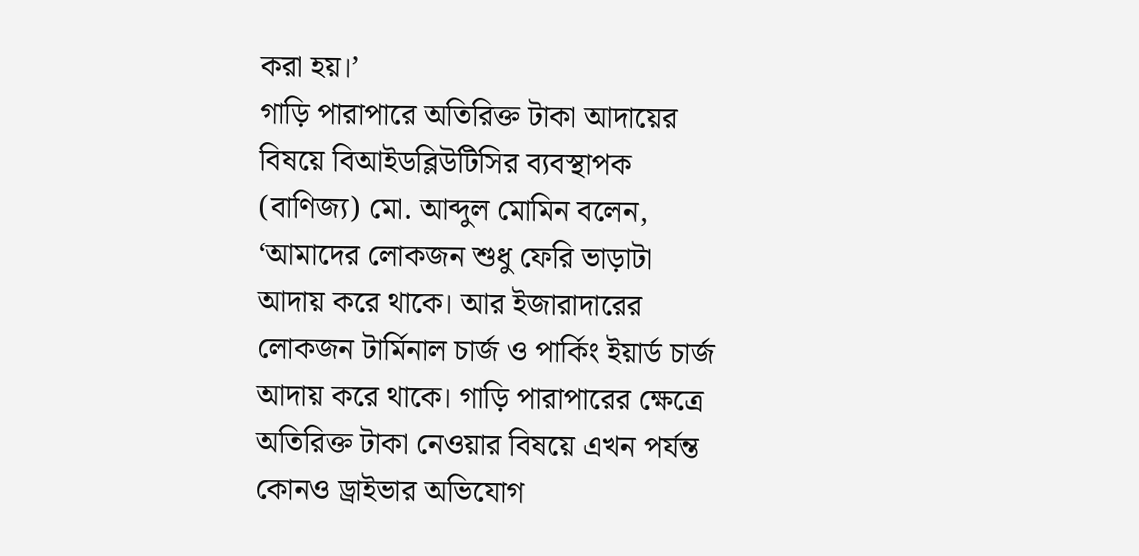করা হয়।’
গাড়ি পারাপারে অতিরিক্ত টাকা আদায়ের বিষয়ে বিআইডব্লিউটিসির ব্যবস্থাপক (বাণিজ্য) মো. আব্দুল মোমিন বলেন, ‘আমাদের লোকজন শুধু ফেরি ভাড়াটা আদায় করে থাকে। আর ইজারাদারের লোকজন টার্মিনাল চার্জ ও পার্কিং ইয়ার্ড চার্জ আদায় করে থাকে। গাড়ি পারাপারের ক্ষেত্রে অতিরিক্ত টাকা নেওয়ার বিষয়ে এখন পর্যন্ত কোনও ড্রাইভার অভিযোগ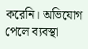করেনি। অভিযোগ পেলে ব্যবস্থা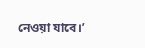নেওয়া যাবে।’